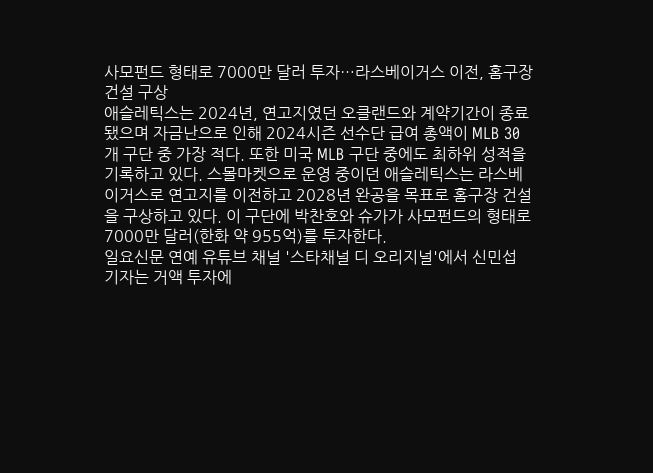사모펀드 형태로 7000만 달러 투자…라스베이거스 이전, 홈구장 건설 구상
애슬레틱스는 2024년, 연고지였던 오클랜드와 계약기간이 종료됐으며 자금난으로 인해 2024시즌 선수단 급여 총액이 MLB 30개 구단 중 가장 적다. 또한 미국 MLB 구단 중에도 최하위 성적을 기록하고 있다. 스몰마켓으로 운영 중이던 애슬레틱스는 라스베이거스로 연고지를 이전하고 2028년 완공을 목표로 홈구장 건설을 구상하고 있다. 이 구단에 박찬호와 슈가가 사모펀드의 형태로 7000만 달러(한화 약 955억)를 투자한다.
일요신문 연예 유튜브 채널 '스타채널 디 오리지널'에서 신민섭 기자는 거액 투자에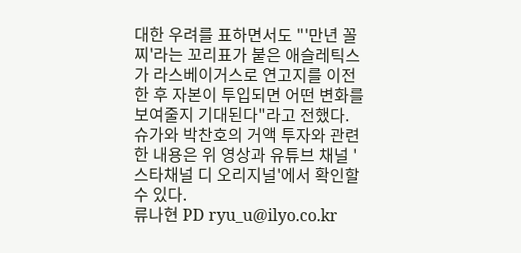대한 우려를 표하면서도 "'만년 꼴찌'라는 꼬리표가 붙은 애슬레틱스가 라스베이거스로 연고지를 이전한 후 자본이 투입되면 어떤 변화를 보여줄지 기대된다"라고 전했다.
슈가와 박찬호의 거액 투자와 관련한 내용은 위 영상과 유튜브 채널 '스타채널 디 오리지널'에서 확인할 수 있다.
류나현 PD ryu_u@ilyo.co.kr